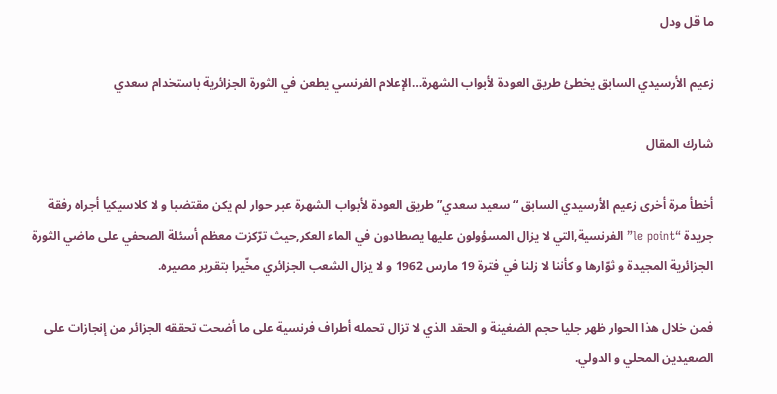ما قل ودل

زعيم الأرسيدي السابق يخطئ طريق العودة لأبواب الشهرة…الإعلام الفرنسي يطعن في الثورة الجزائرية باستخدام سعدي

شارك المقال

أخطأ مرة أخرى زعيم الأرسيدي السابق “سعيد سعدي” طريق العودة لأبواب الشهرة عبر حوار لم يكن مقتضبا و لا كلاسيكيا أجراه رفقة جريدة “le point” الفرنسية,التي لا يزال المسؤولون عليها يصطادون في الماء العكر,حيث ترّكزت معظم أسئلة الصحفي على ماضي الثورة الجزائرية المجيدة و ثوّارها و كأننا لا زلنا في فترة 19 مارس 1962 و لا يزال الشعب الجزائري مخّيرا بتقرير مصيره.

فمن خلال هذا الحوار ظهر جليا حجم الضغينة و الحقد الذي لا تزال تحمله أطراف فرنسية على ما أضحت تحققه الجزائر من إنجازات على الصعيدين المحلي و الدولي.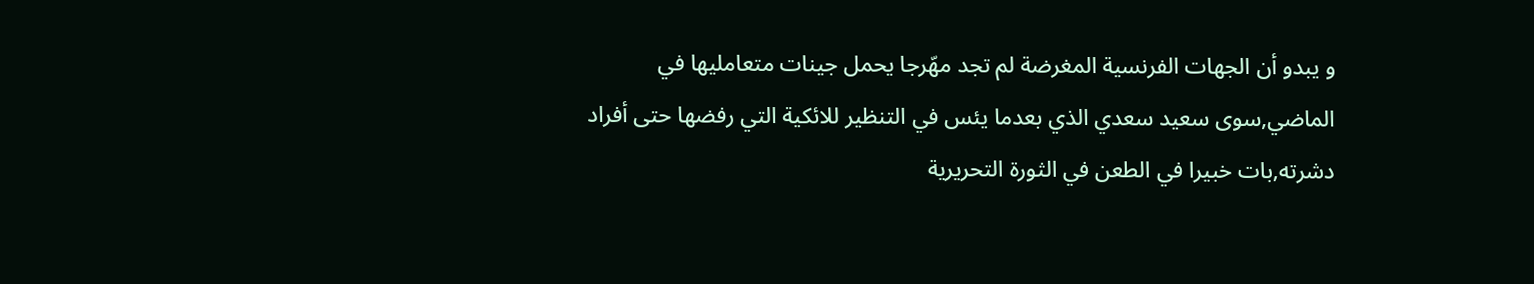و يبدو أن الجهات الفرنسية المغرضة لم تجد مهّرجا يحمل جينات متعامليها في الماضي,سوى سعيد سعدي الذي بعدما يئس في التنظير للائكية التي رفضها حتى أفراد دشرته,بات خبيرا في الطعن في الثورة التحريرية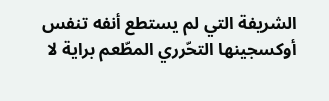الشريفة التي لم يستطع أنفه تنفس أوكسجينها التحّرري المطّعم براية لا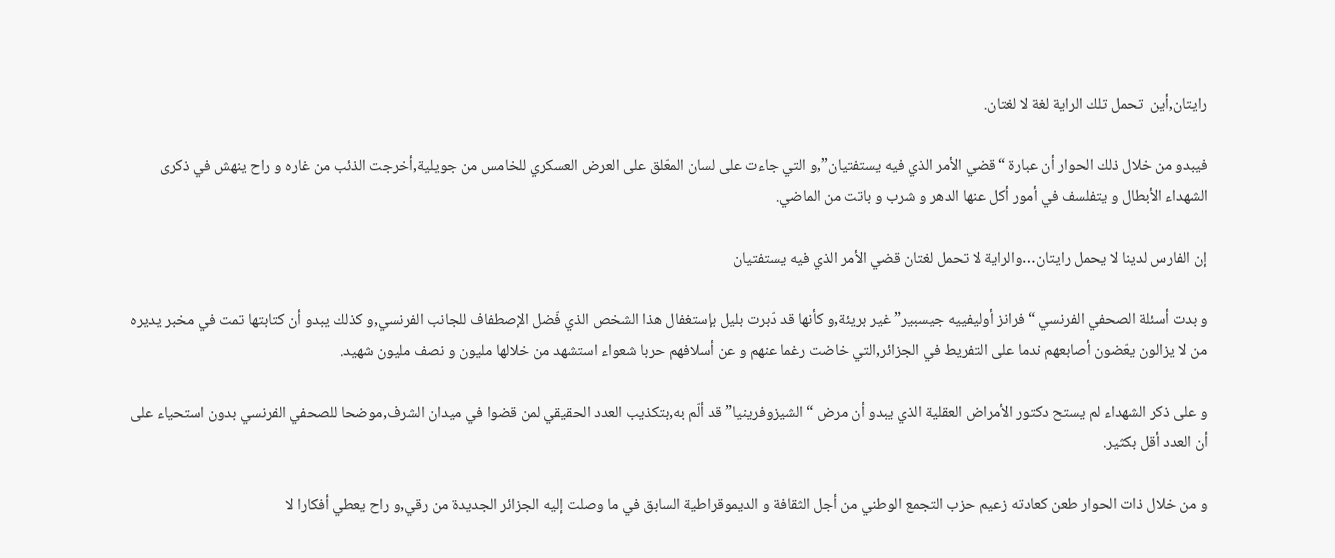رايتان,أين  تحمل تلك الراية لغة لا لغتان.

فيبدو من خلال ذلك الحوار أن عبارة “قضي الأمر الذي فيه يستفتيان”,و التي جاءت على لسان المعّلق على العرض العسكري للخامس من جويلية,أخرجت الذئب من غاره و راح ينهش في ذكرى الشهداء الأبطال و يتفلسف في أمور أكل عنها الدهر و شرب و باتت من الماضي.

إن الفارس لدينا لا يحمل رايتان…والراية لا تحمل لغتان قضي الأمر الذي فيه يستفتيان

و بدت أسئلة الصحفي الفرنسي “فرانز أوليفييه جيسبير” غير بريئة,و كأنها قد دّبرت بليل بإستغفال هذا الشخص الذي فّضل الإصطفاف للجانب الفرنسي,و كذلك يبدو أن كتابتها تمت في مخبر يديره من لا يزالون يعّضون أصابعهم ندما على التفريط في الجزائر,التي خاضت رغما عنهم و عن أسلافهم حربا شعواء استشهد من خلالها مليون و نصف مليون شهيد.

و على ذكر الشهداء لم يستح دكتور الأمراض العقلية الذي يبدو أن مرض “الشيزوفرينيا” قد ألّم به,بتكذيب العدد الحقيقي لمن قضوا في ميدان الشرف,موضحا للصحفي الفرنسي بدون استحياء على أن العدد أقل بكثير.

و من خلال ذات الحوار طعن كعادته زعيم حزب التجمع الوطني من أجل الثقافة و الديموقراطية السابق في ما وصلت إليه الجزائر الجديدة من رقي,و راح يعطي أفكارا لا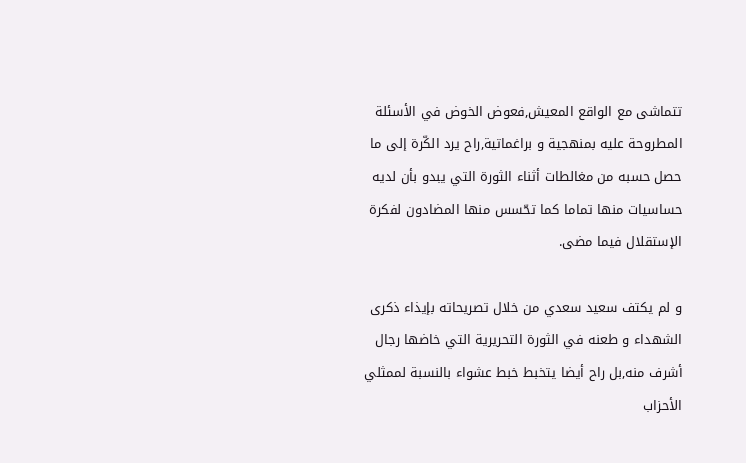تتماشى مع الواقع المعيش,فعوض الخوض في الأسئلة المطروحة عليه بمنهجية و براغماتية,راح يرد الكّرة إلى ما حصل حسبه من مغالطات أثناء الثورة التي يبدو بأن لديه حساسيات منها تماما كما تحّسس منها المضادون لفكرة الإستقلال فيما مضى.

و لم يكتف سعيد سعدي من خلال تصريحاته بإيذاء ذكرى الشهداء و طعنه في الثورة التحريرية التي خاضها رجال أشرف منه,بل راح أيضا يتخبط خبط عشواء بالنسبة لممثلي الأحزاب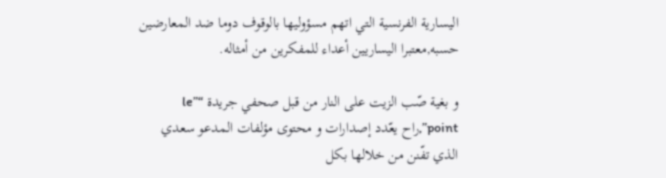اليسارية الفرنسية التي اتهم مسؤوليها بالوقوف دوما ضد المعارضين حسبه,معتبرا اليساريين أعداء للمفكرين من أمثاله.

و بغية صّب الزيت على النار من قبل صحفي جريدة “”le point”,راح يعّدد إصدارات و محتوى مؤلفات المدعو سعدي الذي تفّنن من خلالها بكل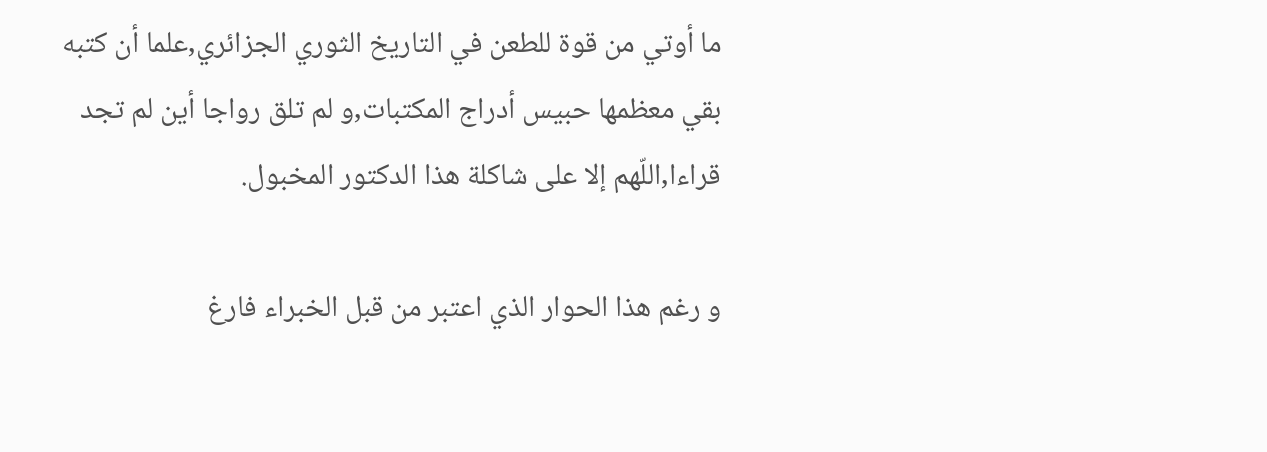ما أوتي من قوة للطعن في التاريخ الثوري الجزائري,علما أن كتبه بقي معظمها حبيس أدراج المكتبات,و لم تلق رواجا أين لم تجد قراءا,اللّهم إلا على شاكلة هذا الدكتور المخبول.

و رغم هذا الحوار الذي اعتبر من قبل الخبراء فارغ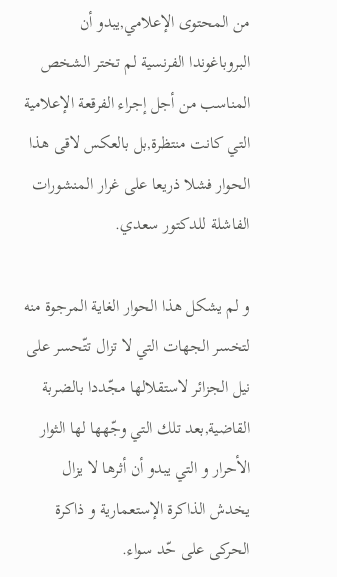من المحتوى الإعلامي,يبدو أن البروباغوندا الفرنسية لم تختر الشخص المناسب من أجل إجراء الفرقعة الإعلامية التي كانت منتظرة,بل بالعكس لاقى هذا الحوار فشلا ذريعا على غرار المنشورات الفاشلة للدكتور سعدي.

و لم يشكل هذا الحوار الغاية المرجوة منه لتخسر الجهات التي لا تزال تتّحسر على نيل الجزائر لاستقلالها مجّددا بالضربة القاضية,بعد تلك التي وجّهها لها الثوار الأحرار و التي يبدو أن أثرها لا يزال يخدش الذاكرة الإستعمارية و ذاكرة الحركى على حّد سواء.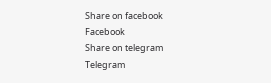Share on facebook
Facebook
Share on telegram
Telegram